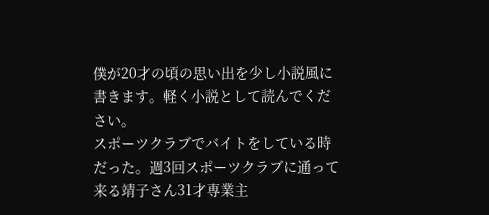僕が20才の頃の思い出を少し小説風に書きます。軽く小説として読んでください。
スポーツクラブでバイトをしている時だった。週3回スポーツクラブに通って来る靖子さん31才専業主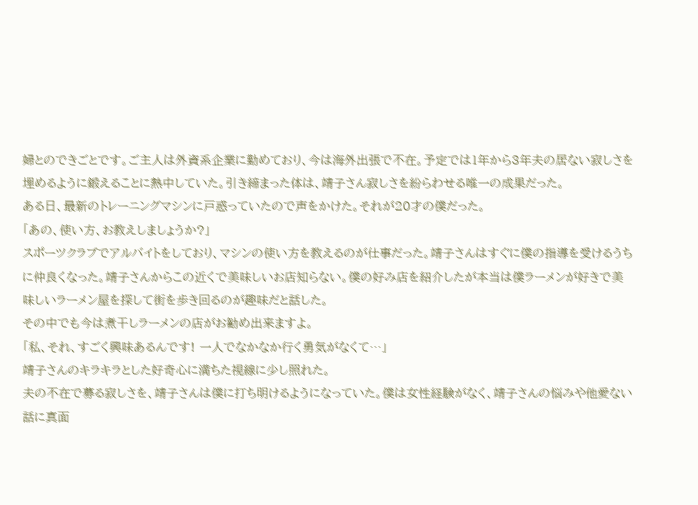婦とのできごとです。ご主人は外資系企業に勤めており、今は海外出張で不在。予定では1年から3年夫の居ない寂しさを埋めるように鍛えることに熱中していた。引き締まった体は、靖子さん寂しさを紛らわせる唯一の成果だった。
ある日、最新のトレーニングマシンに戸惑っていたので声をかけた。それが20才の僕だった。
「あの、使い方、お教えしましょうか?」
スポーツクラブでアルバイトをしており、マシンの使い方を教えるのが仕事だった。靖子さんはすぐに僕の指導を受けるうちに仲良くなった。靖子さんからこの近くで美味しいお店知らない。僕の好み店を紹介したが本当は僕ラーメンが好きで美味しいラーメン屋を探して街を歩き回るのが趣味だと話した。
その中でも今は煮干しラーメンの店がお勧め出来ますよ。
「私、それ、すごく興味あるんです! 一人でなかなか行く勇気がなくて…」
靖子さんのキラキラとした好奇心に満ちた視線に少し照れた。
夫の不在で募る寂しさを、靖子さんは僕に打ち明けるようになっていた。僕は女性経験がなく、靖子さんの悩みや他愛ない話に真面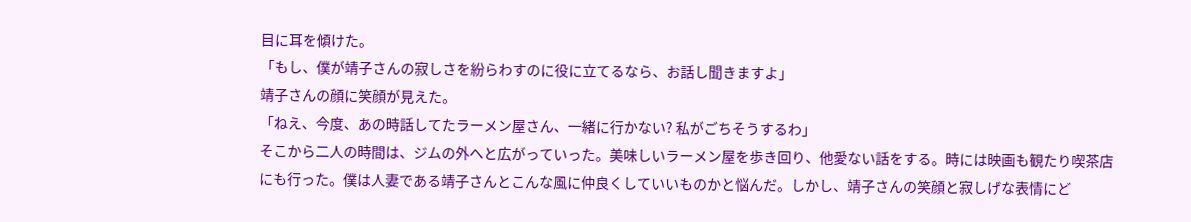目に耳を傾けた。
「もし、僕が靖子さんの寂しさを紛らわすのに役に立てるなら、お話し聞きますよ」
靖子さんの顔に笑顔が見えた。
「ねえ、今度、あの時話してたラーメン屋さん、一緒に行かない? 私がごちそうするわ」
そこから二人の時間は、ジムの外へと広がっていった。美味しいラーメン屋を歩き回り、他愛ない話をする。時には映画も観たり喫茶店にも行った。僕は人妻である靖子さんとこんな風に仲良くしていいものかと悩んだ。しかし、靖子さんの笑顔と寂しげな表情にど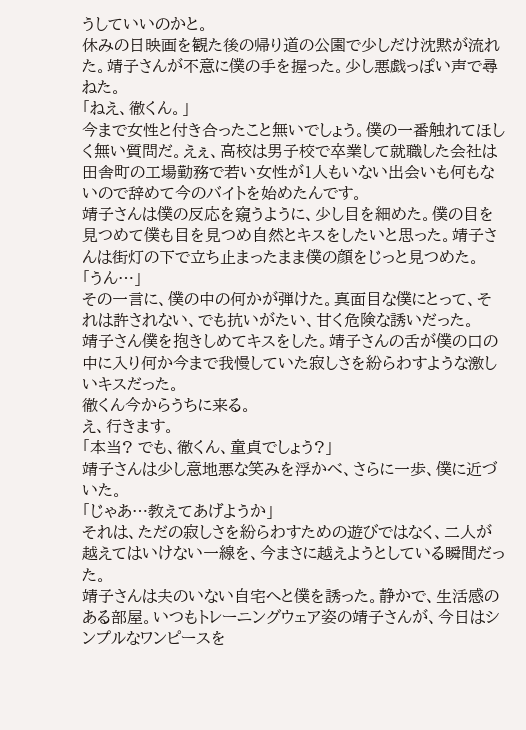うしていいのかと。
休みの日映画を観た後の帰り道の公園で少しだけ沈黙が流れた。靖子さんが不意に僕の手を握った。少し悪戯っぽい声で尋ねた。
「ねえ、徹くん。」
今まで女性と付き合ったこと無いでしょう。僕の一番触れてほしく無い質問だ。えぇ、高校は男子校で卒業して就職した会社は田舎町の工場勤務で若い女性が1人もいない出会いも何もないので辞めて今のバイトを始めたんです。
靖子さんは僕の反応を窺うように、少し目を細めた。僕の目を見つめて僕も目を見つめ自然とキスをしたいと思った。靖子さんは街灯の下で立ち止まったまま僕の顔をじっと見つめた。
「うん…」
その一言に、僕の中の何かが弾けた。真面目な僕にとって、それは許されない、でも抗いがたい、甘く危険な誘いだった。
靖子さん僕を抱きしめてキスをした。靖子さんの舌が僕の口の中に入り何か今まで我慢していた寂しさを紛らわすような激しいキスだった。
徹くん今からうちに来る。
え、行きます。
「本当? でも、徹くん、童貞でしょう?」
靖子さんは少し意地悪な笑みを浮かべ、さらに一歩、僕に近づいた。
「じゃあ…教えてあげようか」
それは、ただの寂しさを紛らわすための遊びではなく、二人が越えてはいけない一線を、今まさに越えようとしている瞬間だった。
靖子さんは夫のいない自宅へと僕を誘った。静かで、生活感のある部屋。いつもトレーニングウェア姿の靖子さんが、今日はシンプルなワンピースを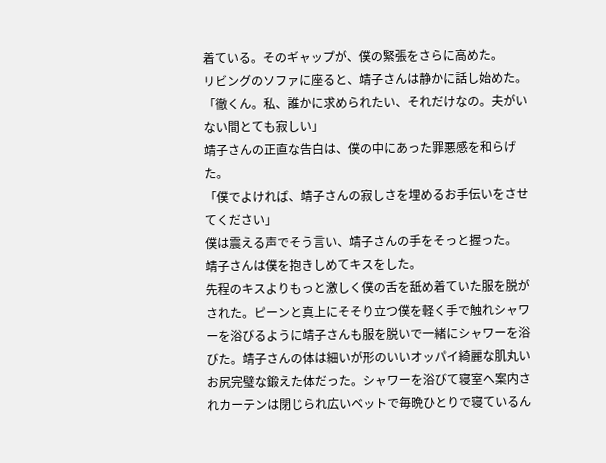着ている。そのギャップが、僕の緊張をさらに高めた。
リビングのソファに座ると、靖子さんは静かに話し始めた。
「徹くん。私、誰かに求められたい、それだけなの。夫がいない間とても寂しい」
靖子さんの正直な告白は、僕の中にあった罪悪感を和らげた。
「僕でよければ、靖子さんの寂しさを埋めるお手伝いをさせてください」
僕は震える声でそう言い、靖子さんの手をそっと握った。
靖子さんは僕を抱きしめてキスをした。
先程のキスよりもっと激しく僕の舌を舐め着ていた服を脱がされた。ピーンと真上にそそり立つ僕を軽く手で触れシャワーを浴びるように靖子さんも服を脱いで一緒にシャワーを浴びた。靖子さんの体は細いが形のいいオッパイ綺麗な肌丸いお尻完璧な鍛えた体だった。シャワーを浴びて寝室へ案内されカーテンは閉じられ広いベットで毎晩ひとりで寝ているん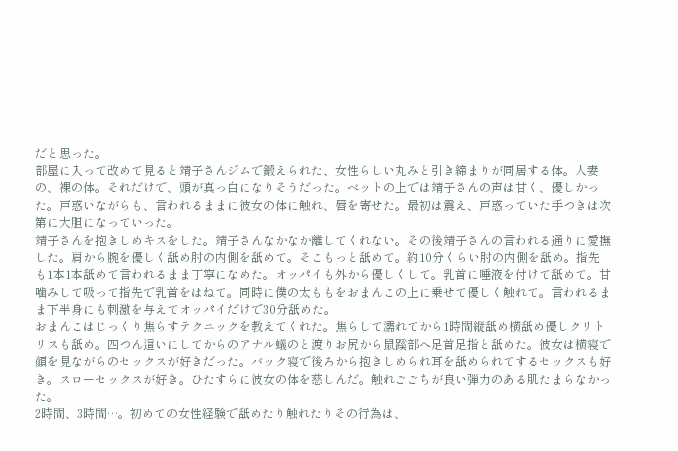だと思った。
部屋に入って改めて見ると靖子さんジムで鍛えられた、女性らしい丸みと引き締まりが同居する体。人妻の、裸の体。それだけで、頭が真っ白になりそうだった。ベットの上では靖子さんの声は甘く、優しかった。戸惑いながらも、言われるままに彼女の体に触れ、唇を寄せた。最初は震え、戸惑っていた手つきは次第に大胆になっていった。
靖子さんを抱きしめキスをした。靖子さんなかなか離してくれない。その後靖子さんの言われる通りに愛撫した。肩から腕を優しく舐め肘の内側を舐めて。そこもっと舐めて。約10分くらい肘の内側を舐め。指先も1本1本舐めて言われるまま丁寧になめた。オッパイも外から優しくして。乳首に唾液を付けて舐めて。甘噛みして吸って指先で乳首をはねて。同時に僕の太ももをおまんこの上に乗せて優しく触れて。言われるまま下半身にも刺激を与えてオッパイだけで30分舐めた。
おまんこはじっくり焦らすテクニックを教えてくれた。焦らして濡れてから1時間縦舐め横舐め優しクリトリスも舐め。四つん這いにしてからのアナル蟻のと渡りお尻から鼠蹊部へ足首足指と舐めた。彼女は横寝で顔を見ながらのセックスが好きだった。バック寝で後ろから抱きしめられ耳を舐められてするセックスも好き。スローセックスが好き。ひたすらに彼女の体を慈しんだ。触れごごちが良い弾力のある肌たまらなかった。
2時間、3時間…。初めての女性経験で舐めたり触れたりその行為は、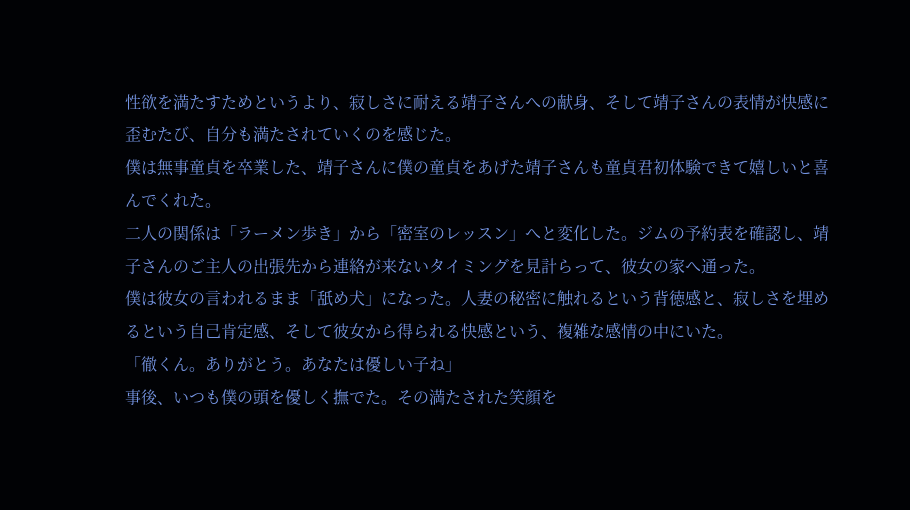性欲を満たすためというより、寂しさに耐える靖子さんへの献身、そして靖子さんの表情が快感に歪むたび、自分も満たされていくのを感じた。
僕は無事童貞を卒業した、靖子さんに僕の童貞をあげた靖子さんも童貞君初体験できて嬉しいと喜んでくれた。
二人の関係は「ラーメン歩き」から「密室のレッスン」へと変化した。ジムの予約表を確認し、靖子さんのご主人の出張先から連絡が来ないタイミングを見計らって、彼女の家へ通った。
僕は彼女の言われるまま「舐め犬」になった。人妻の秘密に触れるという背徳感と、寂しさを埋めるという自己肯定感、そして彼女から得られる快感という、複雑な感情の中にいた。
「徹くん。ありがとう。あなたは優しい子ね」
事後、いつも僕の頭を優しく撫でた。その満たされた笑顔を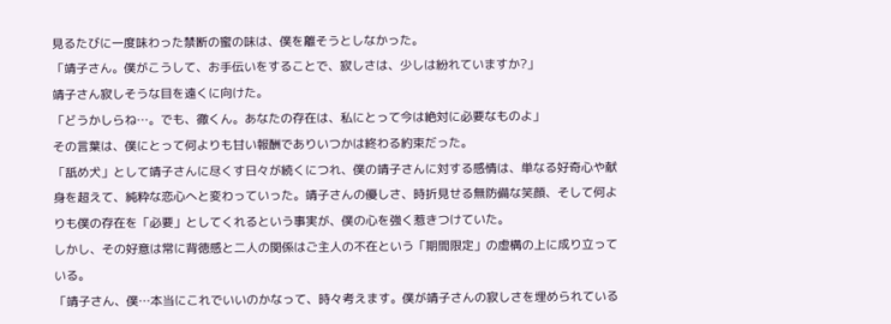見るたびに一度味わった禁断の蜜の味は、僕を離そうとしなかった。
「靖子さん。僕がこうして、お手伝いをすることで、寂しさは、少しは紛れていますか?」
靖子さん寂しそうな目を遠くに向けた。
「どうかしらね…。でも、徹くん。あなたの存在は、私にとって今は絶対に必要なものよ」
その言葉は、僕にとって何よりも甘い報酬でありいつかは終わる約束だった。
「舐め犬」として靖子さんに尽くす日々が続くにつれ、僕の靖子さんに対する感情は、単なる好奇心や献身を超えて、純粋な恋心へと変わっていった。靖子さんの優しさ、時折見せる無防備な笑顔、そして何よりも僕の存在を「必要」としてくれるという事実が、僕の心を強く惹きつけていた。
しかし、その好意は常に背徳感と二人の関係はご主人の不在という「期間限定」の虚構の上に成り立っている。
「靖子さん、僕…本当にこれでいいのかなって、時々考えます。僕が靖子さんの寂しさを埋められている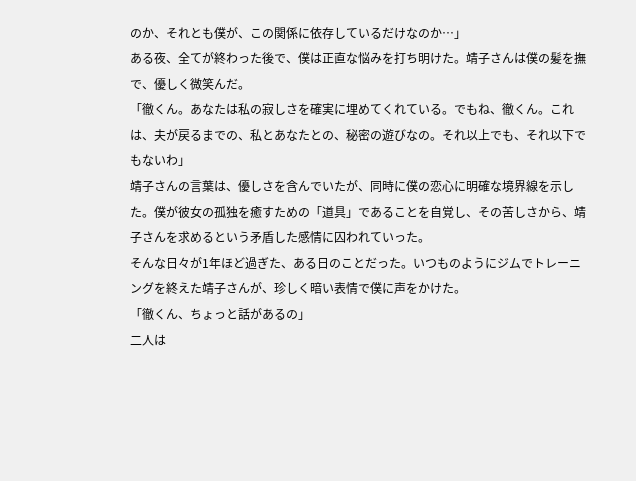のか、それとも僕が、この関係に依存しているだけなのか…」
ある夜、全てが終わった後で、僕は正直な悩みを打ち明けた。靖子さんは僕の髪を撫で、優しく微笑んだ。
「徹くん。あなたは私の寂しさを確実に埋めてくれている。でもね、徹くん。これは、夫が戻るまでの、私とあなたとの、秘密の遊びなの。それ以上でも、それ以下でもないわ」
靖子さんの言葉は、優しさを含んでいたが、同時に僕の恋心に明確な境界線を示した。僕が彼女の孤独を癒すための「道具」であることを自覚し、その苦しさから、靖子さんを求めるという矛盾した感情に囚われていった。
そんな日々が1年ほど過ぎた、ある日のことだった。いつものようにジムでトレーニングを終えた靖子さんが、珍しく暗い表情で僕に声をかけた。
「徹くん、ちょっと話があるの」
二人は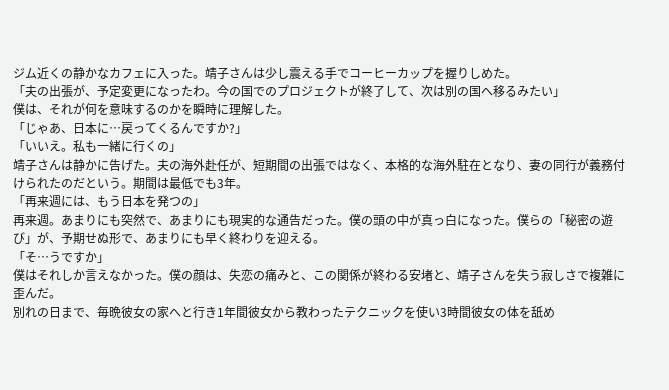ジム近くの静かなカフェに入った。靖子さんは少し震える手でコーヒーカップを握りしめた。
「夫の出張が、予定変更になったわ。今の国でのプロジェクトが終了して、次は別の国へ移るみたい」
僕は、それが何を意味するのかを瞬時に理解した。
「じゃあ、日本に…戻ってくるんですか?」
「いいえ。私も一緒に行くの」
靖子さんは静かに告げた。夫の海外赴任が、短期間の出張ではなく、本格的な海外駐在となり、妻の同行が義務付けられたのだという。期間は最低でも3年。
「再来週には、もう日本を発つの」
再来週。あまりにも突然で、あまりにも現実的な通告だった。僕の頭の中が真っ白になった。僕らの「秘密の遊び」が、予期せぬ形で、あまりにも早く終わりを迎える。
「そ…うですか」
僕はそれしか言えなかった。僕の顔は、失恋の痛みと、この関係が終わる安堵と、靖子さんを失う寂しさで複雑に歪んだ。
別れの日まで、毎晩彼女の家へと行き1年間彼女から教わったテクニックを使い3時間彼女の体を舐め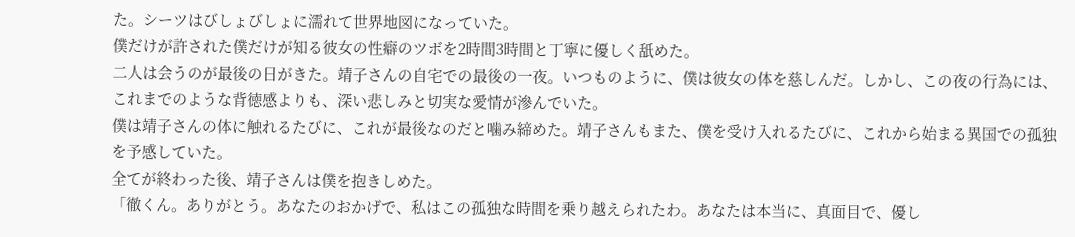た。シーツはびしょびしょに濡れて世界地図になっていた。
僕だけが許された僕だけが知る彼女の性癖のツボを2時間3時間と丁寧に優しく舐めた。
二人は会うのが最後の日がきた。靖子さんの自宅での最後の一夜。いつものように、僕は彼女の体を慈しんだ。しかし、この夜の行為には、これまでのような背徳感よりも、深い悲しみと切実な愛情が滲んでいた。
僕は靖子さんの体に触れるたびに、これが最後なのだと噛み締めた。靖子さんもまた、僕を受け入れるたびに、これから始まる異国での孤独を予感していた。
全てが終わった後、靖子さんは僕を抱きしめた。
「徹くん。ありがとう。あなたのおかげで、私はこの孤独な時間を乗り越えられたわ。あなたは本当に、真面目で、優し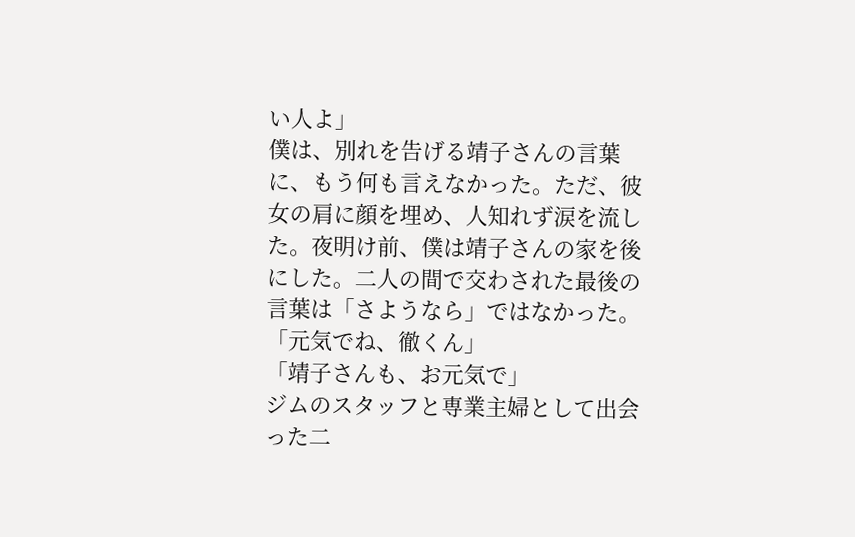い人よ」
僕は、別れを告げる靖子さんの言葉に、もう何も言えなかった。ただ、彼女の肩に顔を埋め、人知れず涙を流した。夜明け前、僕は靖子さんの家を後にした。二人の間で交わされた最後の言葉は「さようなら」ではなかった。
「元気でね、徹くん」
「靖子さんも、お元気で」
ジムのスタッフと専業主婦として出会った二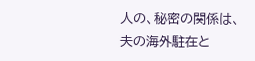人の、秘密の関係は、夫の海外駐在と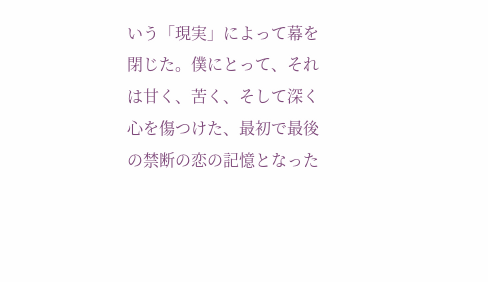いう「現実」によって幕を閉じた。僕にとって、それは甘く、苦く、そして深く心を傷つけた、最初で最後の禁断の恋の記憶となった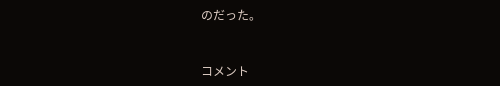のだった。


コメント